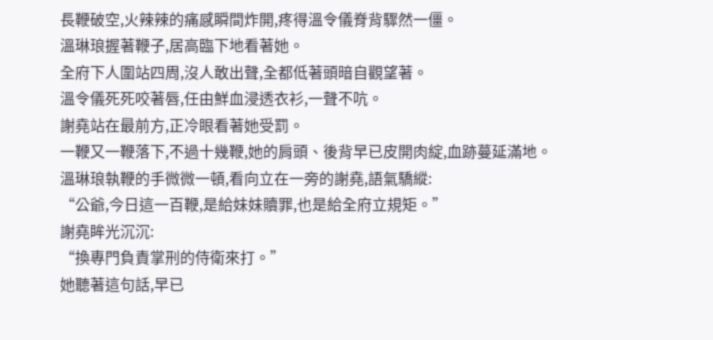長鞭破空,火辣辣的痛感瞬間炸開,疼得溫令儀脊背驟然一僵。
溫琳琅握著鞭子,居高臨下地看著她。
全府下人圍站四周,沒人敢出聲,全都低著頭暗自觀望著。
溫令儀死死咬著唇,任由鮮血浸透衣衫,一聲不吭。
謝堯站在最前方,正冷眼看著她受罰。
一鞭又一鞭落下,不過十幾鞭,她的肩頭、後背早已皮開肉綻,血跡蔓延滿地。
溫琳琅執鞭的手微微一頓,看向立在一旁的謝堯,語氣驕縱:
“公爺,今日這一百鞭,是給妹妹贖罪,也是給全府立規矩。”
謝堯眸光沉沉:
“換專門負責掌刑的侍衛來打。”
她聽著這句話,早已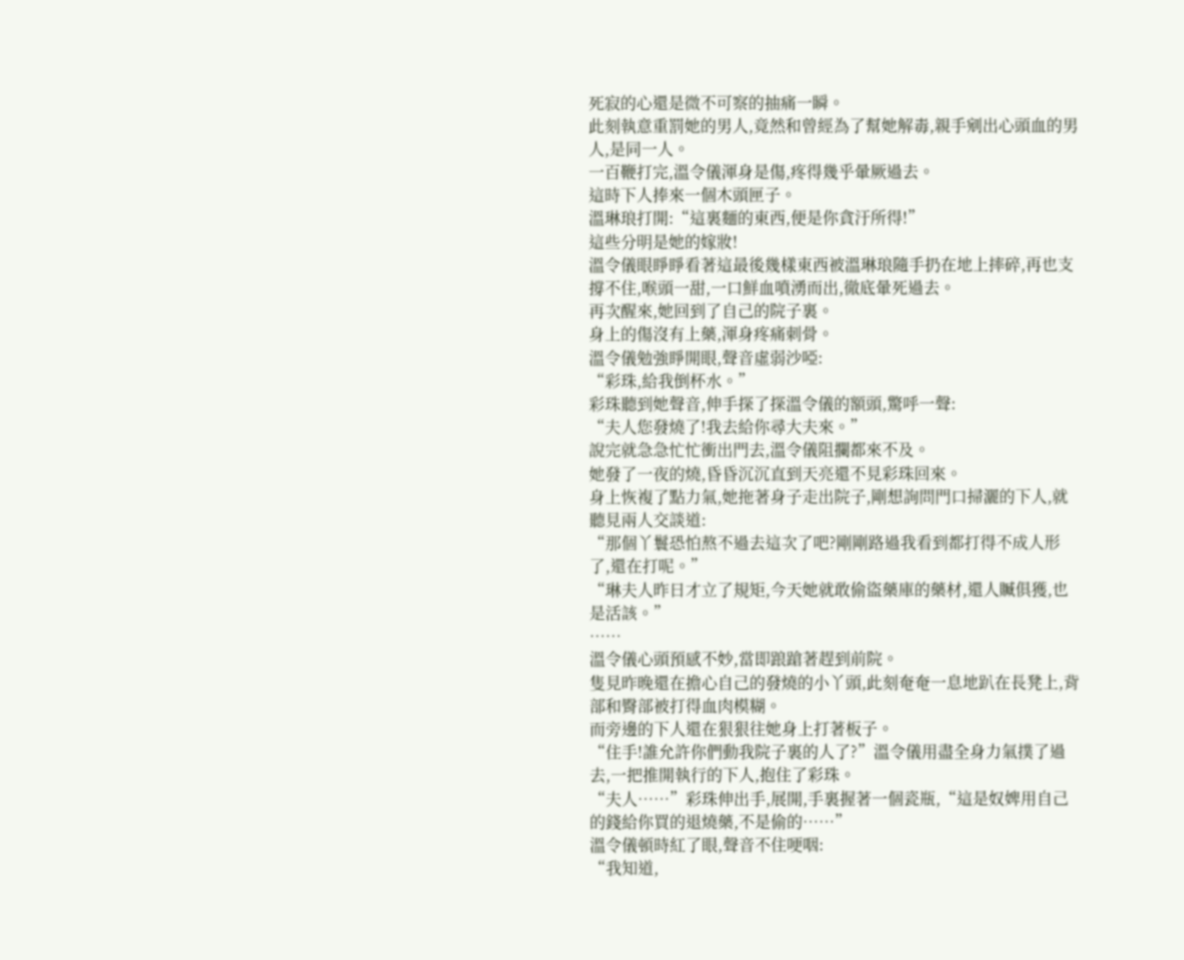死寂的心還是微不可察的抽痛一瞬。
此刻執意重罰她的男人,竟然和曾經為了幫她解毒,親手剜出心頭血的男人,是同一人。
一百鞭打完,溫令儀渾身是傷,疼得幾乎暈厥過去。
這時下人捧來一個木頭匣子。
溫琳琅打開:“這裏麵的東西,便是你貪汙所得!”
這些分明是她的嫁妝!
溫令儀眼睜睜看著這最後幾樣東西被溫琳琅隨手扔在地上摔碎,再也支撐不住,喉頭一甜,一口鮮血噴湧而出,徹底暈死過去。
再次醒來,她回到了自己的院子裏。
身上的傷沒有上藥,渾身疼痛刺骨。
溫令儀勉強睜開眼,聲音虛弱沙啞:
“彩珠,給我倒杯水。”
彩珠聽到她聲音,伸手探了探溫令儀的額頭,驚呼一聲:
“夫人您發燒了!我去給你尋大夫來。”
說完就急急忙忙衝出門去,溫令儀阻攔都來不及。
她發了一夜的燒,昏昏沉沉直到天亮還不見彩珠回來。
身上恢複了點力氣,她拖著身子走出院子,剛想詢問門口掃灑的下人,就聽見兩人交談道:
“那個丫鬟恐怕熬不過去這次了吧?剛剛路過我看到都打得不成人形了,還在打呢。”
“琳夫人昨日才立了規矩,今天她就敢偷盜藥庫的藥材,還人贓俱獲,也是活該。”
……
溫令儀心頭預感不妙,當即踉蹌著趕到前院。
隻見昨晚還在擔心自己的發燒的小丫頭,此刻奄奄一息地趴在長凳上,背部和臀部被打得血肉模糊。
而旁邊的下人還在狠狠往她身上打著板子。
“住手!誰允許你們動我院子裏的人了?”溫令儀用盡全身力氣撲了過去,一把推開執行的下人,抱住了彩珠。
“夫人……”彩珠伸出手,展開,手裏握著一個瓷瓶,“這是奴婢用自己的錢給你買的退燒藥,不是偷的……”
溫令儀頓時紅了眼,聲音不住哽咽:
“我知道,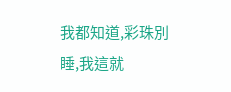我都知道,彩珠別睡,我這就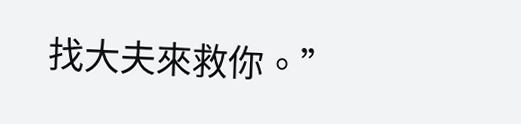找大夫來救你。”